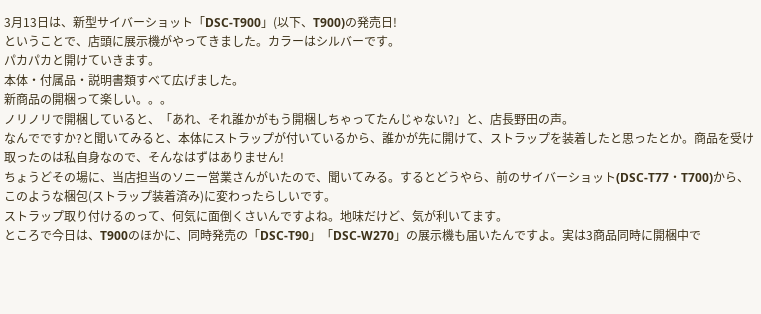3月13日は、新型サイバーショット「DSC-T900」(以下、T900)の発売日!
ということで、店頭に展示機がやってきました。カラーはシルバーです。
パカパカと開けていきます。
本体・付属品・説明書類すべて広げました。
新商品の開梱って楽しい。。。
ノリノリで開梱していると、「あれ、それ誰かがもう開梱しちゃってたんじゃない?」と、店長野田の声。
なんでですか?と聞いてみると、本体にストラップが付いているから、誰かが先に開けて、ストラップを装着したと思ったとか。商品を受け取ったのは私自身なので、そんなはずはありません!
ちょうどその場に、当店担当のソニー営業さんがいたので、聞いてみる。するとどうやら、前のサイバーショット(DSC-T77・T700)から、このような梱包(ストラップ装着済み)に変わったらしいです。
ストラップ取り付けるのって、何気に面倒くさいんですよね。地味だけど、気が利いてます。
ところで今日は、T900のほかに、同時発売の「DSC-T90」「DSC-W270」の展示機も届いたんですよ。実は3商品同時に開梱中で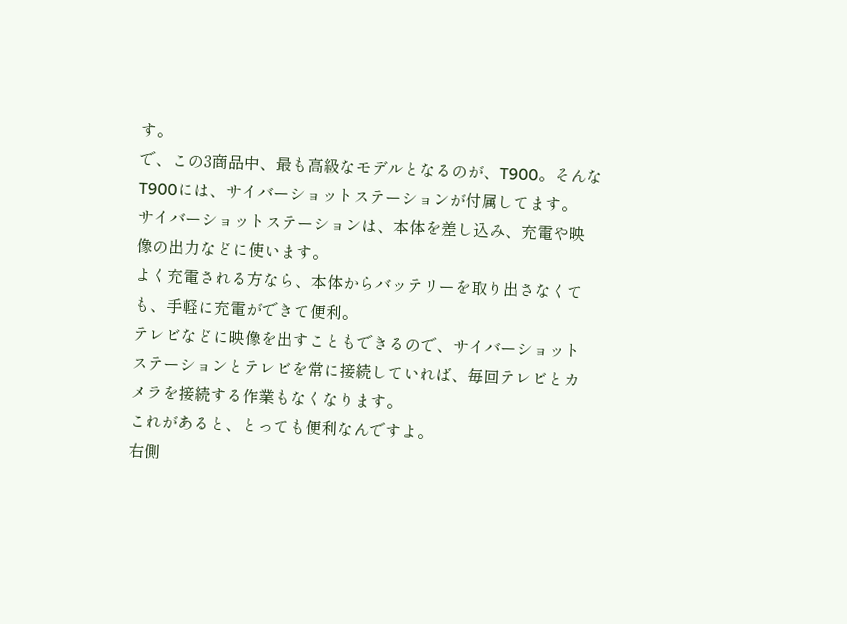す。
で、この3商品中、最も高級なモデルとなるのが、T900。そんなT900には、サイバーショットステーションが付属してます。
サイバーショットステーションは、本体を差し込み、充電や映像の出力などに使います。
よく充電される方なら、本体からバッテリーを取り出さなくても、手軽に充電ができて便利。
テレビなどに映像を出すこともできるので、サイバーショットステーションとテレビを常に接続していれば、毎回テレビとカメラを接続する作業もなくなります。
これがあると、とっても便利なんですよ。
右側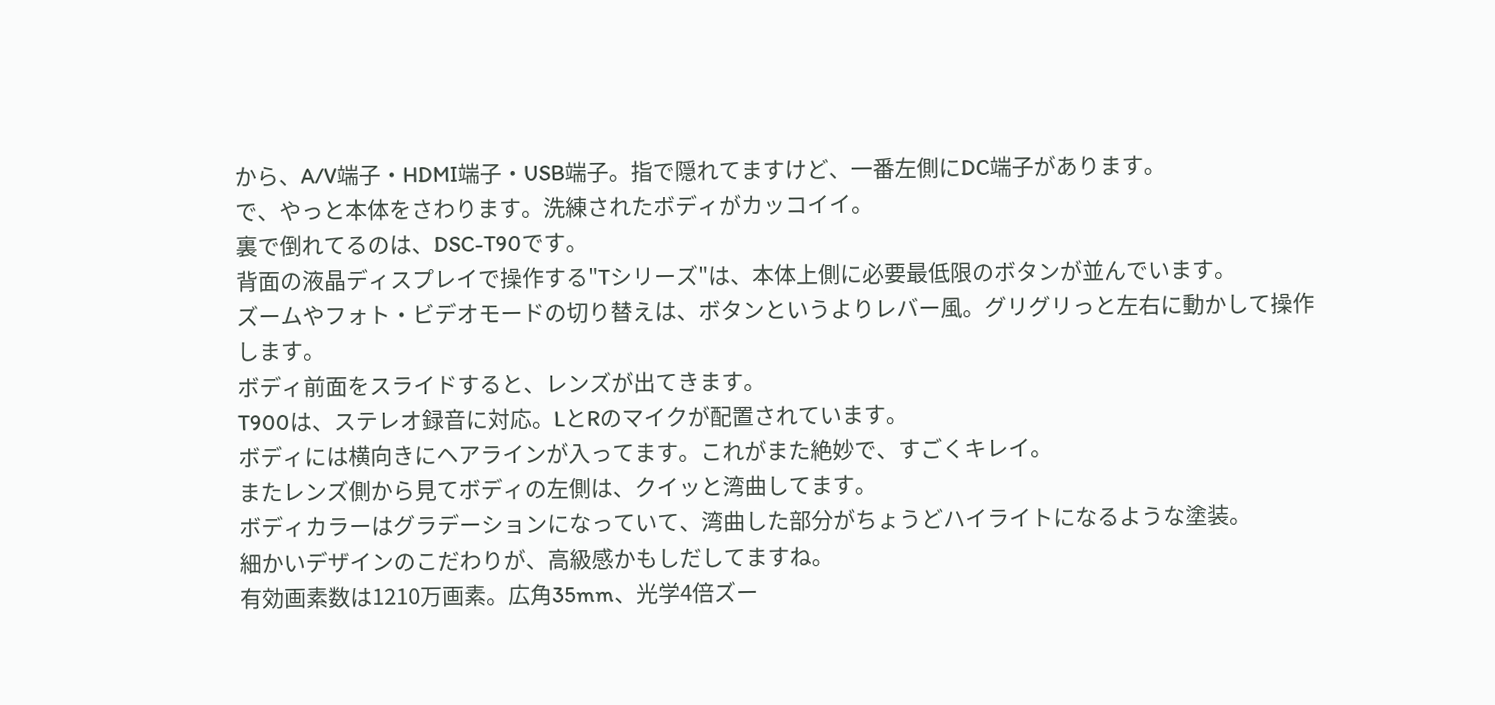から、A/V端子・HDMI端子・USB端子。指で隠れてますけど、一番左側にDC端子があります。
で、やっと本体をさわります。洗練されたボディがカッコイイ。
裏で倒れてるのは、DSC-T90です。
背面の液晶ディスプレイで操作する"Tシリーズ"は、本体上側に必要最低限のボタンが並んでいます。
ズームやフォト・ビデオモードの切り替えは、ボタンというよりレバー風。グリグリっと左右に動かして操作します。
ボディ前面をスライドすると、レンズが出てきます。
T900は、ステレオ録音に対応。LとRのマイクが配置されています。
ボディには横向きにヘアラインが入ってます。これがまた絶妙で、すごくキレイ。
またレンズ側から見てボディの左側は、クイッと湾曲してます。
ボディカラーはグラデーションになっていて、湾曲した部分がちょうどハイライトになるような塗装。
細かいデザインのこだわりが、高級感かもしだしてますね。
有効画素数は1210万画素。広角35mm、光学4倍ズー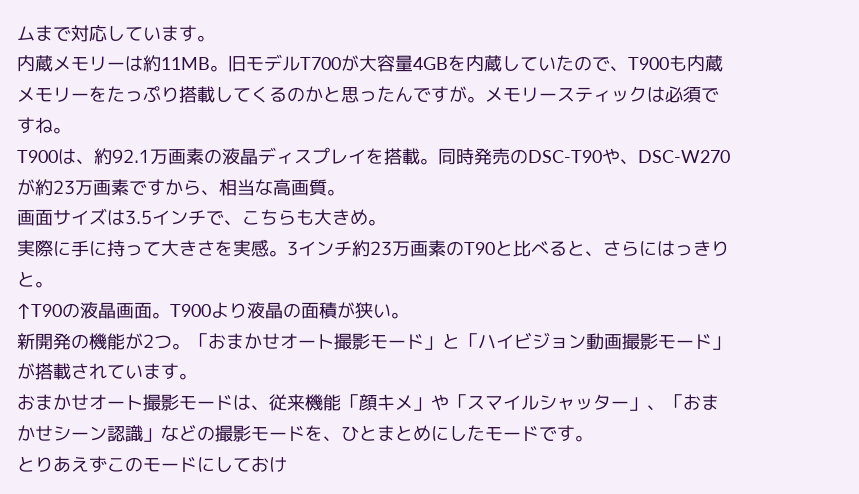ムまで対応しています。
内蔵メモリーは約11MB。旧モデルT700が大容量4GBを内蔵していたので、T900も内蔵メモリーをたっぷり搭載してくるのかと思ったんですが。メモリースティックは必須ですね。
T900は、約92.1万画素の液晶ディスプレイを搭載。同時発売のDSC-T90や、DSC-W270が約23万画素ですから、相当な高画質。
画面サイズは3.5インチで、こちらも大きめ。
実際に手に持って大きさを実感。3インチ約23万画素のT90と比べると、さらにはっきりと。
↑T90の液晶画面。T900より液晶の面積が狭い。
新開発の機能が2つ。「おまかせオート撮影モード」と「ハイビジョン動画撮影モード」が搭載されています。
おまかせオート撮影モードは、従来機能「顔キメ」や「スマイルシャッター」、「おまかせシーン認識」などの撮影モードを、ひとまとめにしたモードです。
とりあえずこのモードにしておけ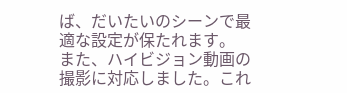ば、だいたいのシーンで最適な設定が保たれます。
また、ハイビジョン動画の撮影に対応しました。これ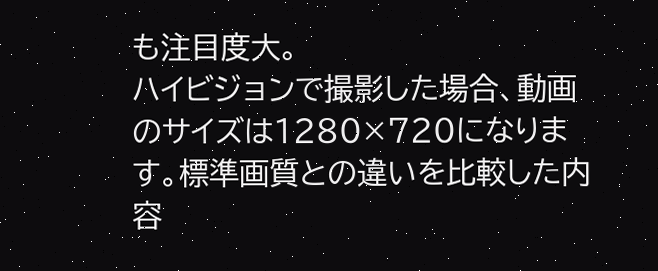も注目度大。
ハイビジョンで撮影した場合、動画のサイズは1280×720になります。標準画質との違いを比較した内容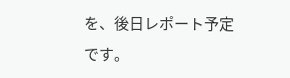を、後日レポート予定です。